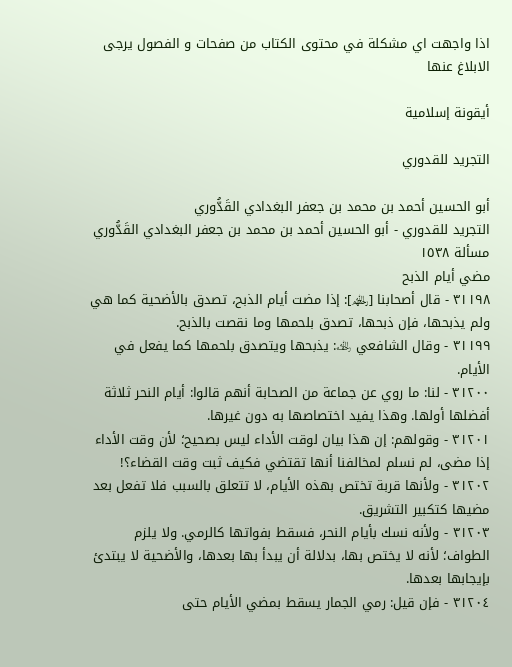اذا واجهت اي مشكلة في محتوى الكتاب من صفحات و الفصول يرجى الابلاغ عنها

أيقونة إسلامية

التجريد للقدوري

أبو الحسين أحمد بن محمد بن جعفر البغدادي القَدُّوري
التجريد للقدوري - أبو الحسين أحمد بن محمد بن جعفر البغدادي القَدُّوري
مسألة ١٥٣٨
مضي أيام الذبح
٣١١٩٨ - قال أصحابنا [﵏]: إذا مضت أيام الذبح، تصدق بالأضحية كما هي ولم يذبحها، فإن ذبحها، تصدق بلحمها وما نقصت بالذبح.
٣١١٩٩ - وقال الشافعي ﵀: يذبحها ويتصدق بلحمها كما يفعل في الأيام.
٣١٢٠٠ - لنا: ما روي عن جماعة من الصحابة أنهم قالوا: أيام النحر ثلاثة أفضلها أولها. وهذا يفيد اختصاصها به دون غيرها.
٣١٢٠١ - وقولهم: إن هذا بيان لوقت الأداء ليس بصحيح؛ لأن وقت الأداء إذا مضى، لم نسلم لمخالفنا أنها تقتضي فكيف ثبت وقت القضاء؟!
٣١٢٠٢ - ولأنها قربة تختص بهذه الأيام، لا تتعلق بالسبب فلا تفعل بعد مضيها كتكبير التشريق.
٣١٢٠٣ - ولأنه نسك بأيام النحر، فسقط بفواتها كالرمي. ولا يلزم الطواف؛ لأنه لا يختص بها، بدلالة أن يبدأ بها بعدها، والأضحية لا يبتدئ بإيجابها بعدها.
٣١٢٠٤ - فإن قيل: رمي الجمار يسقط بمضي الأيام حتى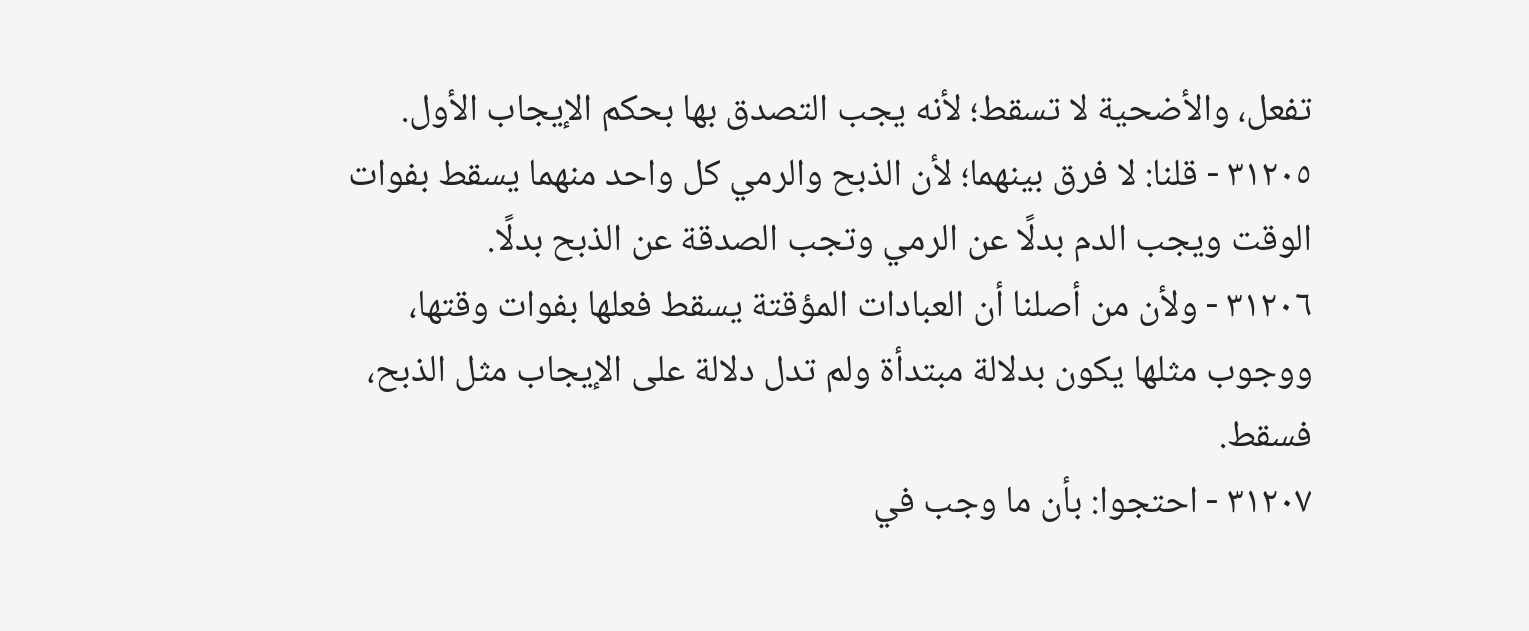تفعل، والأضحية لا تسقط؛ لأنه يجب التصدق بها بحكم الإيجاب الأول.
٣١٢٠٥ - قلنا: لا فرق بينهما؛ لأن الذبح والرمي كل واحد منهما يسقط بفوات الوقت ويجب الدم بدلًا عن الرمي وتجب الصدقة عن الذبح بدلًا.
٣١٢٠٦ - ولأن من أصلنا أن العبادات المؤقتة يسقط فعلها بفوات وقتها، ووجوب مثلها يكون بدلالة مبتدأة ولم تدل دلالة على الإيجاب مثل الذبح، فسقط.
٣١٢٠٧ - احتجوا: بأن ما وجب في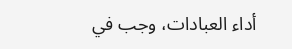أداء العبادات، وجب في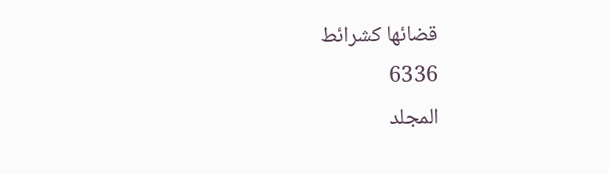قضائها كشرائط
6336
المجلد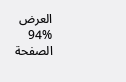العرض
94%
الصفحة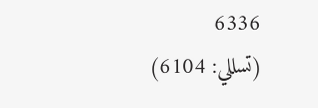6336
(تسللي: 6104)